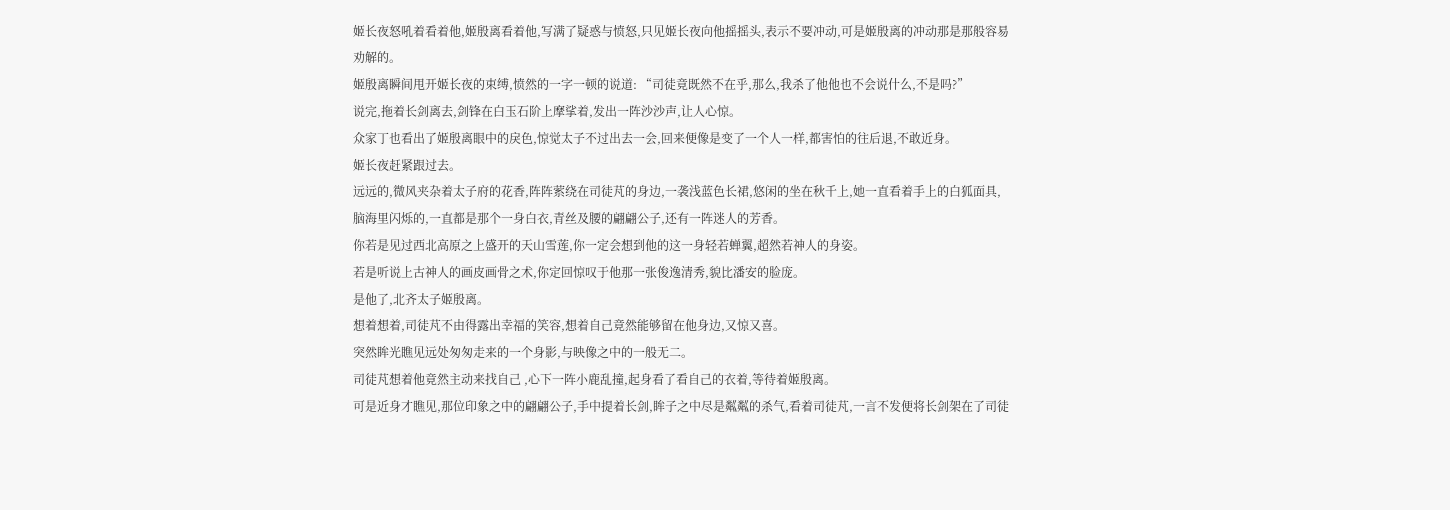姬长夜怒吼着看着他,姬殷离看着他,写满了疑惑与愤怒,只见姬长夜向他摇摇头,表示不要冲动,可是姬殷离的冲动那是那般容易劝解的。
姬殷离瞬间甩开姬长夜的束缚,愤然的一字一顿的说道: “司徒竟既然不在乎,那么,我杀了他他也不会说什么,不是吗?”
说完,拖着长剑离去,剑锋在白玉石阶上摩挲着,发出一阵沙沙声,让人心惊。
众家丁也看出了姬殷离眼中的戾色,惊觉太子不过出去一会,回来便像是变了一个人一样,都害怕的往后退,不敢近身。
姬长夜赶紧跟过去。
远远的,微风夹杂着太子府的花香,阵阵萦绕在司徒芃的身边,一袭浅蓝色长裙,悠闲的坐在秋千上,她一直看着手上的白狐面具,脑海里闪烁的,一直都是那个一身白衣,青丝及腰的翩翩公子,还有一阵迷人的芳香。
你若是见过西北高原之上盛开的天山雪莲,你一定会想到他的这一身轻若蝉翼,超然若神人的身姿。
若是听说上古神人的画皮画骨之术,你定回惊叹于他那一张俊逸清秀,貌比潘安的脸庞。
是他了,北齐太子姬殷离。
想着想着,司徒芃不由得露出幸福的笑容,想着自己竟然能够留在他身边,又惊又喜。
突然眸光瞧见远处匆匆走来的一个身影,与映像之中的一般无二。
司徒芃想着他竟然主动来找自己 ,心下一阵小鹿乱撞,起身看了看自己的衣着,等待着姬殷离。
可是近身才瞧见,那位印象之中的翩翩公子,手中提着长剑,眸子之中尽是粼粼的杀气,看着司徒芃,一言不发便将长剑架在了司徒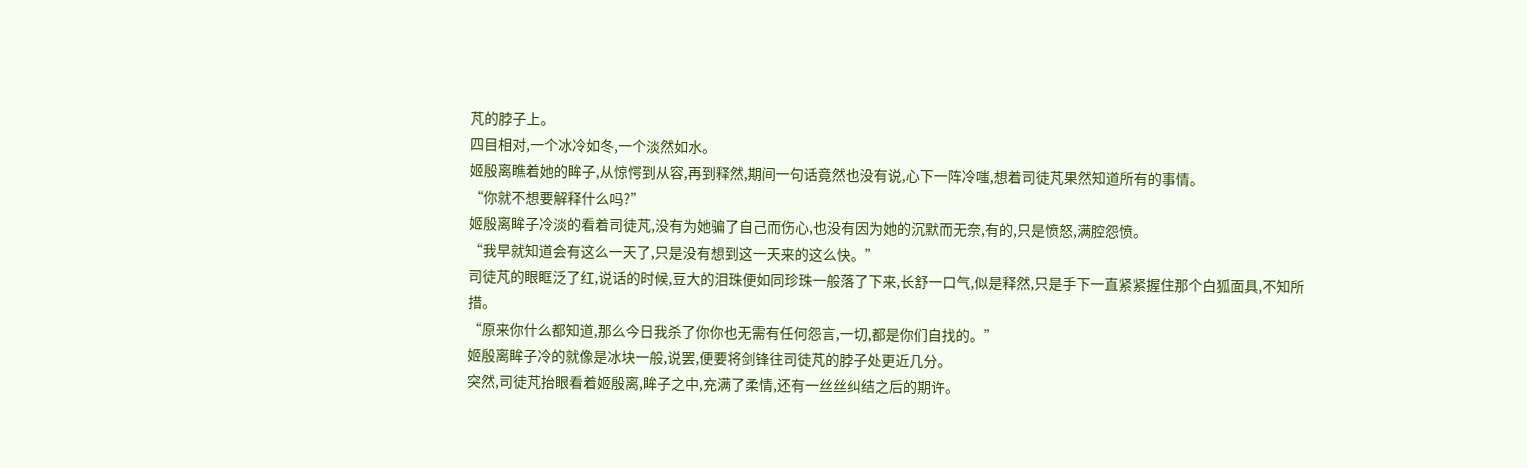芃的脖子上。
四目相对,一个冰冷如冬,一个淡然如水。
姬殷离瞧着她的眸子,从惊愕到从容,再到释然,期间一句话竟然也没有说,心下一阵冷嗤,想着司徒芃果然知道所有的事情。
“你就不想要解释什么吗?”
姬殷离眸子冷淡的看着司徒芃,没有为她骗了自己而伤心,也没有因为她的沉默而无奈,有的,只是愤怒,满腔怨愤。
“我早就知道会有这么一天了,只是没有想到这一天来的这么快。”
司徒芃的眼眶泛了红,说话的时候,豆大的泪珠便如同珍珠一般落了下来,长舒一口气,似是释然,只是手下一直紧紧握住那个白狐面具,不知所措。
“原来你什么都知道,那么今日我杀了你你也无需有任何怨言,一切,都是你们自找的。”
姬殷离眸子冷的就像是冰块一般,说罢,便要将剑锋往司徒芃的脖子处更近几分。
突然,司徒芃抬眼看着姬殷离,眸子之中,充满了柔情,还有一丝丝纠结之后的期许。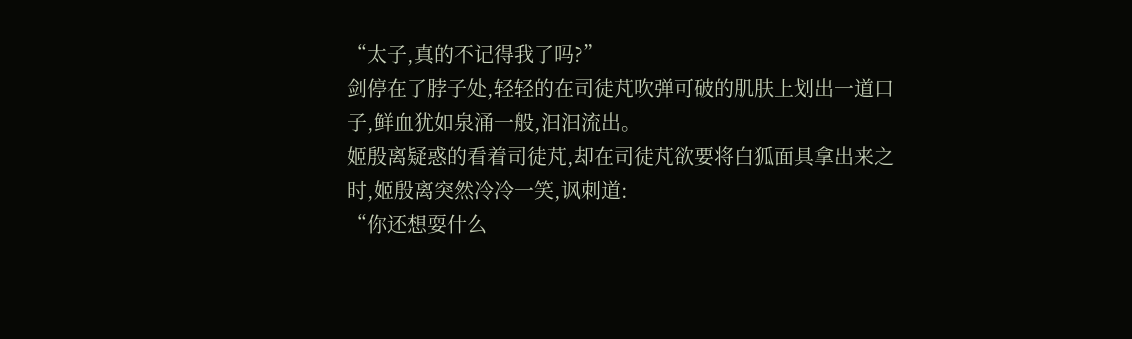“太子,真的不记得我了吗?”
剑停在了脖子处,轻轻的在司徒芃吹弹可破的肌肤上划出一道口子,鲜血犹如泉涌一般,汩汩流出。
姬殷离疑惑的看着司徒芃,却在司徒芃欲要将白狐面具拿出来之时,姬殷离突然冷冷一笑,讽刺道:
“你还想耍什么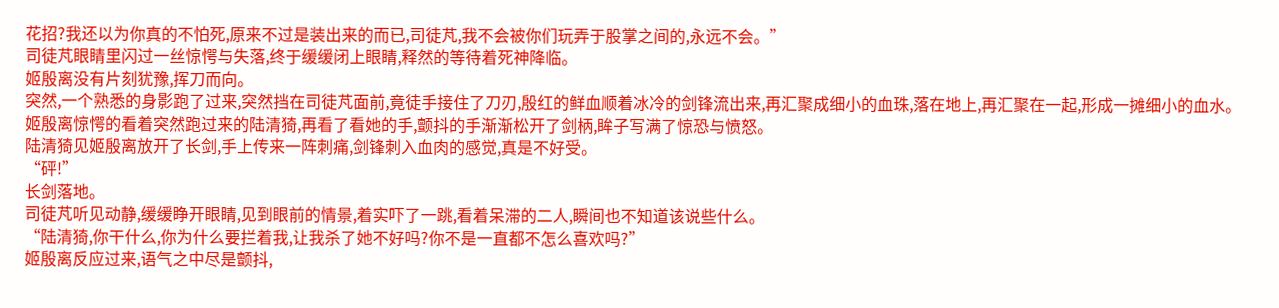花招?我还以为你真的不怕死,原来不过是装出来的而已,司徒芃,我不会被你们玩弄于股掌之间的,永远不会。”
司徒芃眼睛里闪过一丝惊愕与失落,终于缓缓闭上眼睛,释然的等待着死神降临。
姬殷离没有片刻犹豫,挥刀而向。
突然,一个熟悉的身影跑了过来,突然挡在司徒芃面前,竟徒手接住了刀刃,殷红的鲜血顺着冰冷的剑锋流出来,再汇聚成细小的血珠,落在地上,再汇聚在一起,形成一摊细小的血水。
姬殷离惊愕的看着突然跑过来的陆清猗,再看了看她的手,颤抖的手渐渐松开了剑柄,眸子写满了惊恐与愤怒。
陆清猗见姬殷离放开了长剑,手上传来一阵刺痛,剑锋刺入血肉的感觉,真是不好受。
“砰!”
长剑落地。
司徒芃听见动静,缓缓睁开眼睛,见到眼前的情景,着实吓了一跳,看着呆滞的二人,瞬间也不知道该说些什么。
“陆清猗,你干什么,你为什么要拦着我,让我杀了她不好吗?你不是一直都不怎么喜欢吗?”
姬殷离反应过来,语气之中尽是颤抖,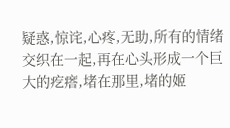疑惑,惊诧,心疼,无助,所有的情绪交织在一起,再在心头形成一个巨大的疙瘩,堵在那里,堵的姬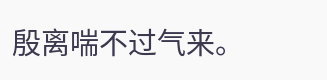殷离喘不过气来。